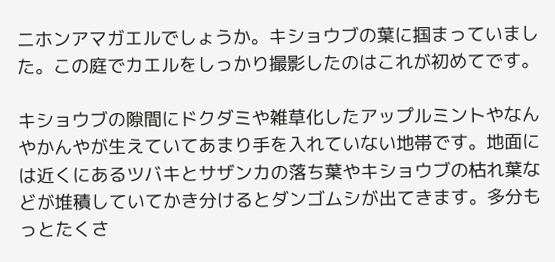ニホンアマガエルでしょうか。キショウブの葉に掴まっていました。この庭でカエルをしっかり撮影したのはこれが初めてです。

キショウブの隙間にドクダミや雑草化したアップルミントやなんやかんやが生えていてあまり手を入れていない地帯です。地面には近くにあるツバキとサザンカの落ち葉やキショウブの枯れ葉などが堆積していてかき分けるとダンゴムシが出てきます。多分もっとたくさ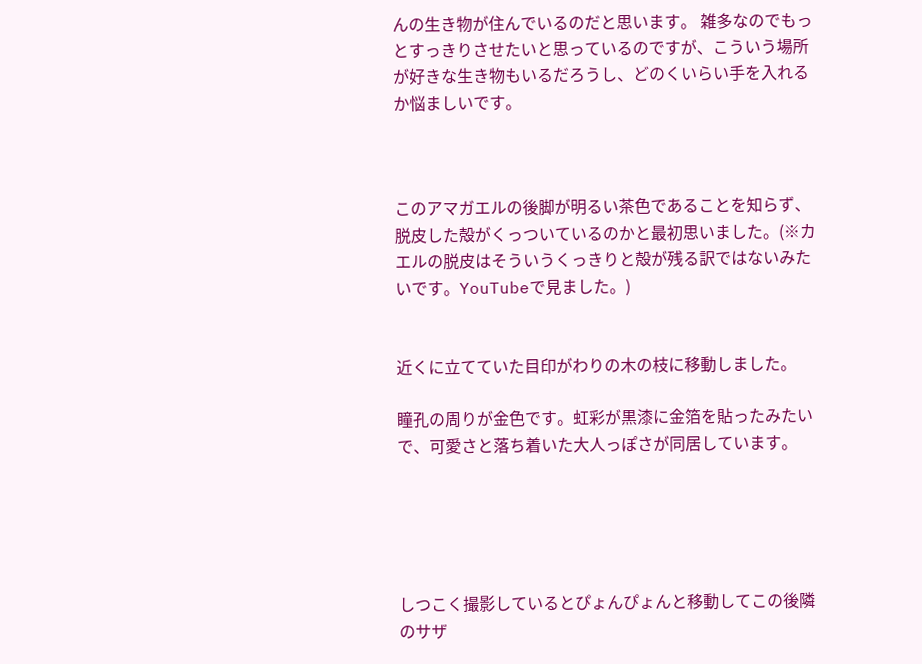んの生き物が住んでいるのだと思います。 雑多なのでもっとすっきりさせたいと思っているのですが、こういう場所が好きな生き物もいるだろうし、どのくいらい手を入れるか悩ましいです。



このアマガエルの後脚が明るい茶色であることを知らず、脱皮した殻がくっついているのかと最初思いました。(※カエルの脱皮はそういうくっきりと殻が残る訳ではないみたいです。YouTubeで見ました。)


近くに立てていた目印がわりの木の枝に移動しました。

瞳孔の周りが金色です。虹彩が黒漆に金箔を貼ったみたいで、可愛さと落ち着いた大人っぽさが同居しています。





しつこく撮影しているとぴょんぴょんと移動してこの後隣のサザ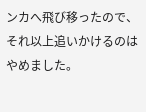ンカへ飛び移ったので、それ以上追いかけるのはやめました。